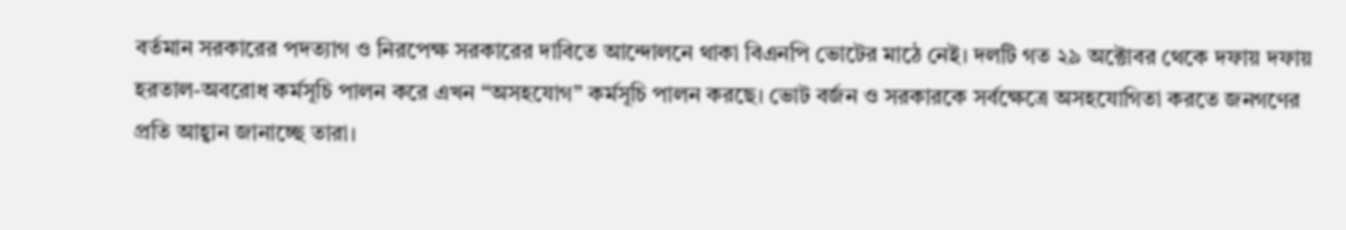বর্তমান সরকারের পদত্যাগ ও নিরপেক্ষ সরকারের দাবিতে আন্দোলনে থাকা বিএনপি ভোটের মাঠে নেই। দলটি গত ২৯ অক্টোবর থেকে দফায় দফায় হরতাল-অবরোধ কর্মসূচি পালন করে এখন “অসহযোগ” কর্মসূচি পালন করছে। ভোট বর্জন ও সরকারকে সর্বক্ষেত্রে অসহযোগিতা করতে জনগণের প্রতি আহ্বান জানাচ্ছে তারা।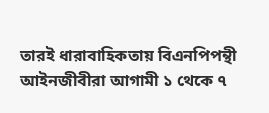তারই ধারাবাহিকতায় বিএনপিপন্থী আইনজীবীরা আগামী ১ থেকে ৭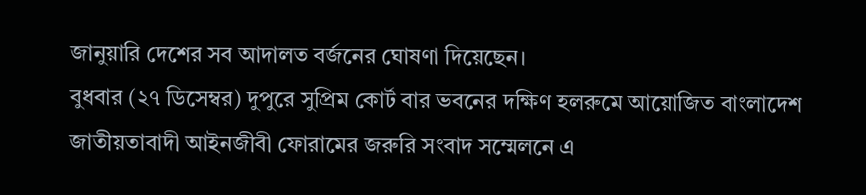জানুয়ারি দেশের সব আদালত বর্জনের ঘোষণা দিয়েছেন।
বুধবার (২৭ ডিসেম্বর) দুপুরে সুপ্রিম কোর্ট বার ভবনের দক্ষিণ হলরুমে আয়োজিত বাংলাদেশ জাতীয়তাবাদী আইনজীবী ফোরামের জরুরি সংবাদ সম্মেলনে এ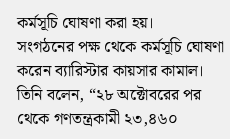কর্মসূচি ঘোষণা করা হয়।
সংগঠনের পক্ষ থেকে কর্মসূচি ঘোষণা করেন ব্যারিস্টার কায়সার কামাল। তিনি বলেন, “২৮ অক্টোবরের পর থেকে গণতন্ত্রকামী ২৩,৪৬০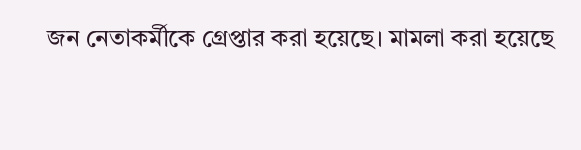জন নেতাকর্মীকে গ্রেপ্তার করা হয়েছে। মামলা করা হয়েছে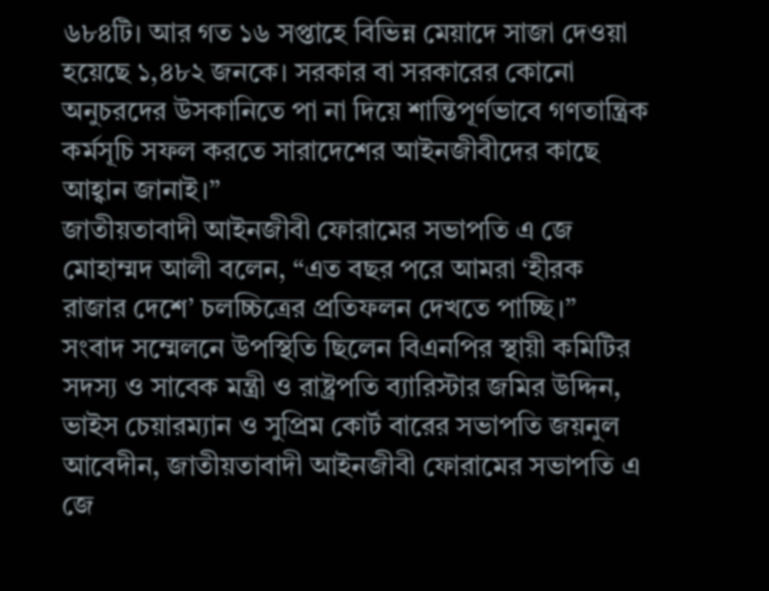৬৮৪টি। আর গত ১৬ সপ্তাহে বিভিন্ন মেয়াদে সাজা দেওয়া হয়েছে ১,৪৮২ জনকে। সরকার বা সরকারের কোনো অনুচরদের উসকানিতে পা না দিয়ে শান্তিপূর্ণভাবে গণতান্ত্রিক কর্মসূচি সফল করতে সারাদেশের আইনজীবীদের কাছে আহ্বান জানাই।”
জাতীয়তাবাদী আইনজীবী ফোরামের সভাপতি এ জে মোহাম্মদ আলী বলেন, “এত বছর পরে আমরা ‘হীরক রাজার দেশে’ চলচ্চিত্রের প্রতিফলন দেখতে পাচ্ছি।”
সংবাদ সম্মেলনে উপস্থিতি ছিলেন বিএনপির স্থায়ী কমিটির সদস্য ও সাবেক মন্ত্রী ও রাষ্ট্রপতি ব্যারিস্টার জমির উদ্দিন, ভাইস চেয়ারম্যান ও সুপ্রিম কোর্ট বারের সভাপতি জয়নুল আবেদীন, জাতীয়তাবাদী আইনজীবী ফোরামের সভাপতি এ জে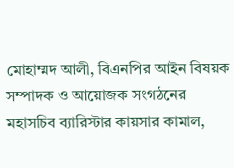মোহাম্মদ আলী, বিএনপির আইন বিষয়ক সম্পাদক ও আয়োজক সংগঠনের মহাসচিব ব্যারিস্টার কায়সার কামাল,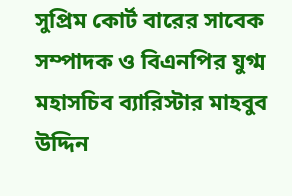সুপ্রিম কোর্ট বারের সাবেক সম্পাদক ও বিএনপির যুগ্ম মহাসচিব ব্যারিস্টার মাহবুব উদ্দিন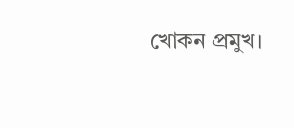খোকন প্রমুখ।